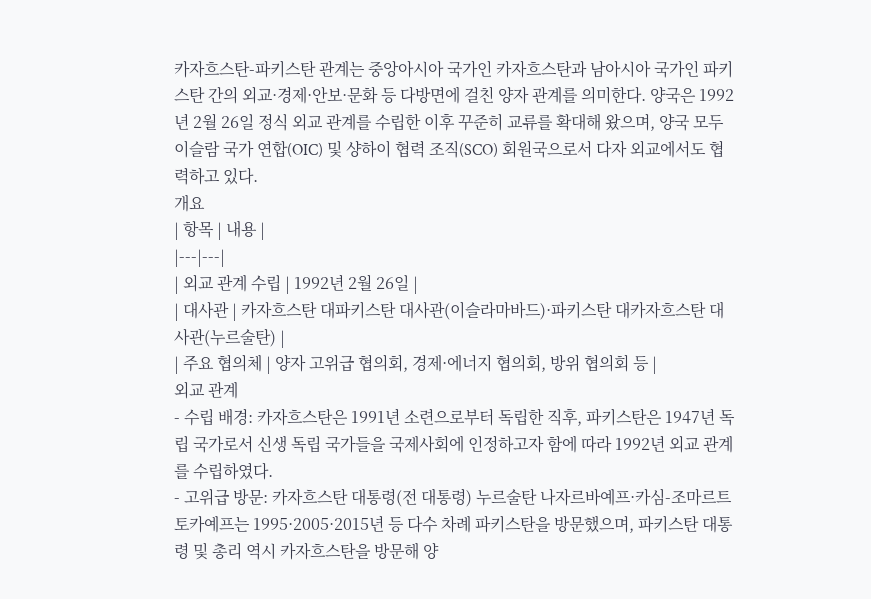카자흐스탄-파키스탄 관계는 중앙아시아 국가인 카자흐스탄과 남아시아 국가인 파키스탄 간의 외교·경제·안보·문화 등 다방면에 걸친 양자 관계를 의미한다. 양국은 1992년 2월 26일 정식 외교 관계를 수립한 이후 꾸준히 교류를 확대해 왔으며, 양국 모두 이슬람 국가 연합(OIC) 및 샹하이 협력 조직(SCO) 회원국으로서 다자 외교에서도 협력하고 있다.
개요
| 항목 | 내용 |
|---|---|
| 외교 관계 수립 | 1992년 2월 26일 |
| 대사관 | 카자흐스탄 대파키스탄 대사관(이슬라마바드)·파키스탄 대카자흐스탄 대사관(누르술탄) |
| 주요 협의체 | 양자 고위급 협의회, 경제·에너지 협의회, 방위 협의회 등 |
외교 관계
- 수립 배경: 카자흐스탄은 1991년 소련으로부터 독립한 직후, 파키스탄은 1947년 독립 국가로서 신생 독립 국가들을 국제사회에 인정하고자 함에 따라 1992년 외교 관계를 수립하였다.
- 고위급 방문: 카자흐스탄 대통령(전 대통령) 누르술탄 나자르바예프·카심-조마르트 토카예프는 1995·2005·2015년 등 다수 차례 파키스탄을 방문했으며, 파키스탄 대통령 및 총리 역시 카자흐스탄을 방문해 양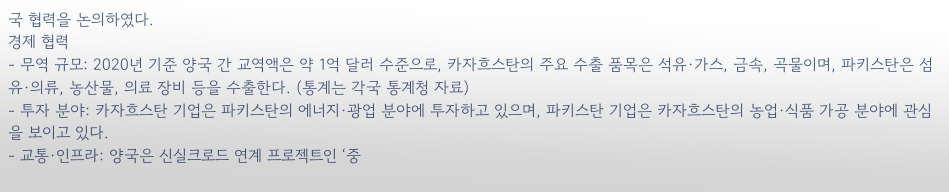국 협력을 논의하였다.
경제 협력
- 무역 규모: 2020년 기준 양국 간 교역액은 약 1억 달러 수준으로, 카자흐스탄의 주요 수출 품목은 석유·가스, 금속, 곡물이며, 파키스탄은 섬유·의류, 농산물, 의료 장비 등을 수출한다. (통계는 각국 통계청 자료)
- 투자 분야: 카자흐스탄 기업은 파키스탄의 에너지·광업 분야에 투자하고 있으며, 파키스탄 기업은 카자흐스탄의 농업·식품 가공 분야에 관심을 보이고 있다.
- 교통·인프라: 양국은 신실크로드 연계 프로젝트인 ‘중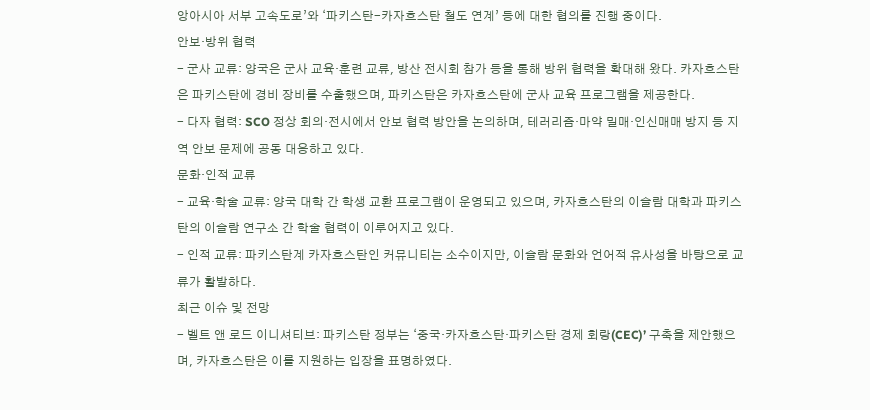앙아시아 서부 고속도로’와 ‘파키스탄-카자흐스탄 철도 연계’ 등에 대한 협의를 진행 중이다.
안보·방위 협력
- 군사 교류: 양국은 군사 교육·훈련 교류, 방산 전시회 참가 등을 통해 방위 협력을 확대해 왔다. 카자흐스탄은 파키스탄에 경비 장비를 수출했으며, 파키스탄은 카자흐스탄에 군사 교육 프로그램을 제공한다.
- 다자 협력: SCO 정상 회의·전시에서 안보 협력 방안을 논의하며, 테러리즘·마약 밀매·인신매매 방지 등 지역 안보 문제에 공동 대응하고 있다.
문화·인적 교류
- 교육·학술 교류: 양국 대학 간 학생 교환 프로그램이 운영되고 있으며, 카자흐스탄의 이슬람 대학과 파키스탄의 이슬람 연구소 간 학술 협력이 이루어지고 있다.
- 인적 교류: 파키스탄계 카자흐스탄인 커뮤니티는 소수이지만, 이슬람 문화와 언어적 유사성을 바탕으로 교류가 활발하다.
최근 이슈 및 전망
- 벨트 앤 로드 이니셔티브: 파키스탄 정부는 ‘중국·카자흐스탄·파키스탄 경제 회랑(CEC)’ 구축을 제안했으며, 카자흐스탄은 이를 지원하는 입장을 표명하였다.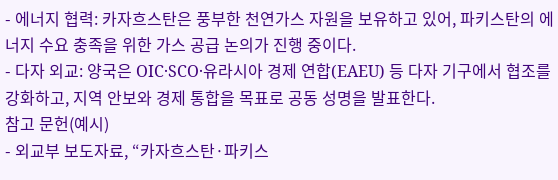- 에너지 협력: 카자흐스탄은 풍부한 천연가스 자원을 보유하고 있어, 파키스탄의 에너지 수요 충족을 위한 가스 공급 논의가 진행 중이다.
- 다자 외교: 양국은 OIC·SCO·유라시아 경제 연합(EAEU) 등 다자 기구에서 협조를 강화하고, 지역 안보와 경제 통합을 목표로 공동 성명을 발표한다.
참고 문헌(예시)
- 외교부 보도자료, “카자흐스탄·파키스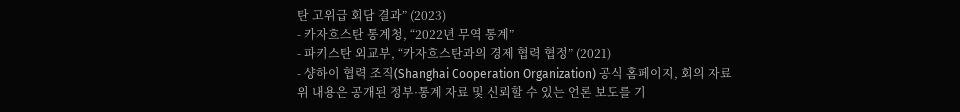탄 고위급 회담 결과” (2023)
- 카자흐스탄 통계청, “2022년 무역 통계”
- 파키스탄 외교부, “카자흐스탄과의 경제 협력 협정” (2021)
- 샹하이 협력 조직(Shanghai Cooperation Organization) 공식 홈페이지, 회의 자료
위 내용은 공개된 정부·통계 자료 및 신뢰할 수 있는 언론 보도를 기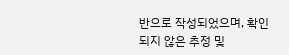반으로 작성되었으며, 확인되지 않은 추정 및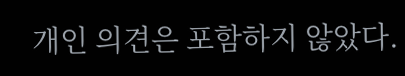개인 의견은 포함하지 않았다.